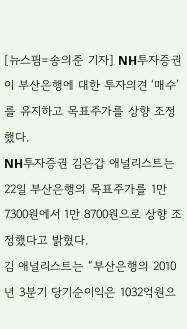[뉴스핌=송의준 기자] NH투자증권이 부산은행에 대한 투자의견 ‘매수’를 유지하고 목표주가를 상향 조정했다.
NH투자증권 김은갑 애널리스트는 22일 부산은행의 목표주가를 1만 7300원에서 1만 8700원으로 상향 조정했다고 밝혔다.
김 애널리스트는 “부산은행의 2010년 3분기 당기순이익은 1032억원으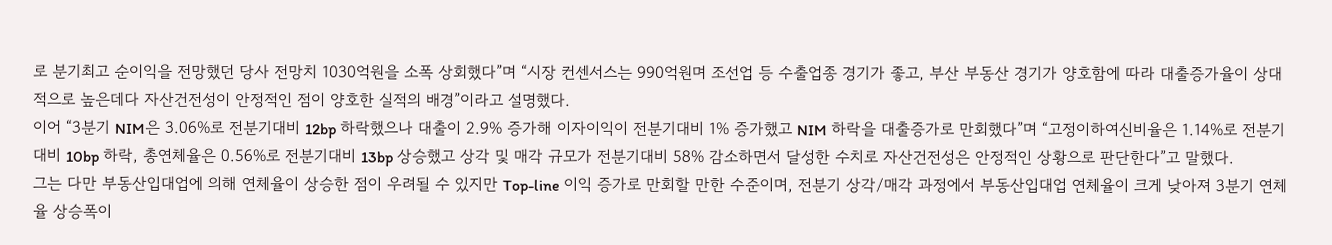로 분기최고 순이익을 전망했던 당사 전망치 1030억원을 소폭 상회했다”며 “시장 컨센서스는 990억원며 조선업 등 수출업종 경기가 좋고, 부산 부동산 경기가 양호함에 따라 대출증가율이 상대적으로 높은데다 자산건전성이 안정적인 점이 양호한 실적의 배경”이라고 설명했다.
이어 “3분기 NIM은 3.06%로 전분기대비 12bp 하락했으나 대출이 2.9% 증가해 이자이익이 전분기대비 1% 증가했고 NIM 하락을 대출증가로 만회했다”며 “고정이하여신비율은 1.14%로 전분기대비 10bp 하락, 총연체율은 0.56%로 전분기대비 13bp 상승했고 상각 및 매각 규모가 전분기대비 58% 감소하면서 달성한 수치로 자산건전성은 안정적인 상황으로 판단한다”고 말했다.
그는 다만 부동산입대업에 의해 연체율이 상승한 점이 우려될 수 있지만 Top-line 이익 증가로 만회할 만한 수준이며, 전분기 상각/매각 과정에서 부동산입대업 연체율이 크게 낮아져 3분기 연체율 상승폭이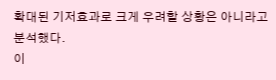확대된 기저효과로 크게 우려할 상황은 아니라고 분석했다.
이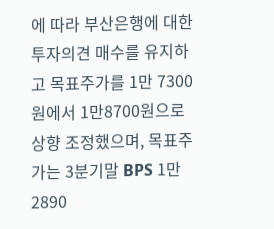에 따라 부산은행에 대한 투자의견 매수를 유지하고 목표주가를 1만 7300원에서 1만8700원으로 상향 조정했으며, 목표주가는 3분기말 BPS 1만 2890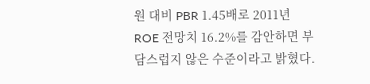원 대비 PBR 1.45배로 2011년 ROE 전망치 16.2%를 감안하면 부담스럽지 않은 수준이라고 밝혔다.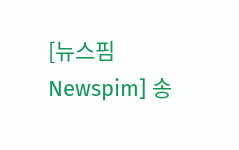[뉴스핌 Newspim] 송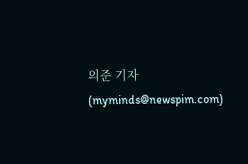의준 기자 (myminds@newspim.com)